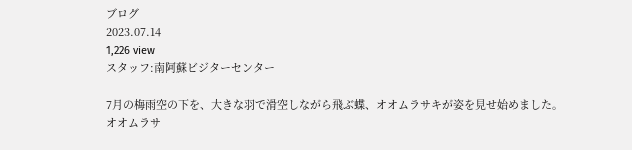ブログ
2023.07.14
1,226 view
スタッフ:南阿蘇ビジターセンター

7月の梅雨空の下を、大きな羽で滑空しながら飛ぶ蝶、オオムラサキが姿を見せ始めました。
オオムラサ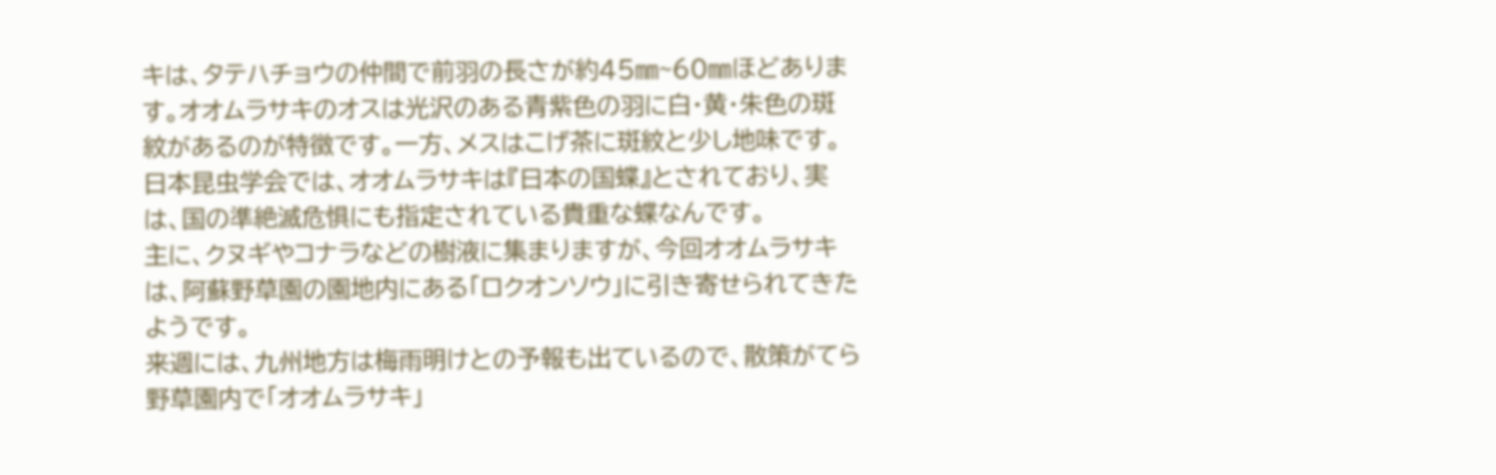キは、タテハチョウの仲間で前羽の長さが約45㎜~60㎜ほどあります。オオムラサキのオスは光沢のある青紫色の羽に白・黄・朱色の斑紋があるのが特徴です。一方、メスはこげ茶に斑紋と少し地味です。
日本昆虫学会では、オオムラサキは『日本の国蝶』とされており、実は、国の準絶滅危惧にも指定されている貴重な蝶なんです。
主に、クヌギやコナラなどの樹液に集まりますが、今回オオムラサキは、阿蘇野草園の園地内にある「ロクオンソウ」に引き寄せられてきたようです。
来週には、九州地方は梅雨明けとの予報も出ているので、散策がてら野草園内で「オオムラサキ」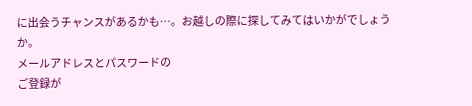に出会うチャンスがあるかも…。お越しの際に探してみてはいかがでしょうか。
メールアドレスとパスワードの
ご登録が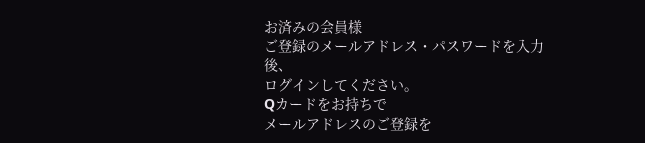お済みの会員様
ご登録のメールアドレス・パスワードを入力後、
ログインしてください。
Qカードをお持ちで
メールアドレスのご登録を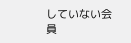していない会員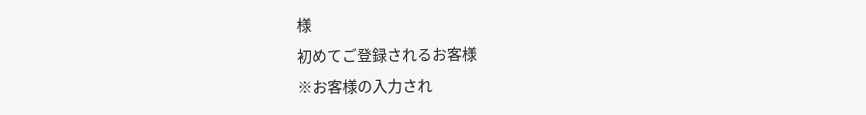様
初めてご登録されるお客様
※お客様の入力され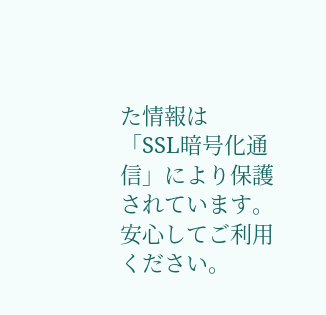た情報は
「SSL暗号化通信」により保護されています。
安心してご利用ください。